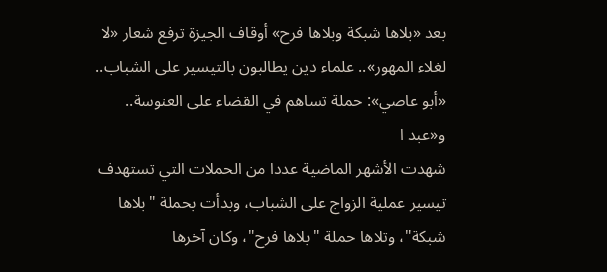بعد «بلاها شبكة وبلاها فرح» أوقاف الجيزة ترفع شعار «لا لغلاء المهور».. علماء دين يطالبون بالتيسير على الشباب.. «أبو عاصي»: حملة تساهم في القضاء على العنوسة.. و«عبد ا
شهدت الأشهر الماضية عددا من الحملات التي تستهدف تيسير عملية الزواج على الشباب، وبدأت بحملة "بلاها شبكة"، وتلاها حملة "بلاها فرح"، وكان آخرها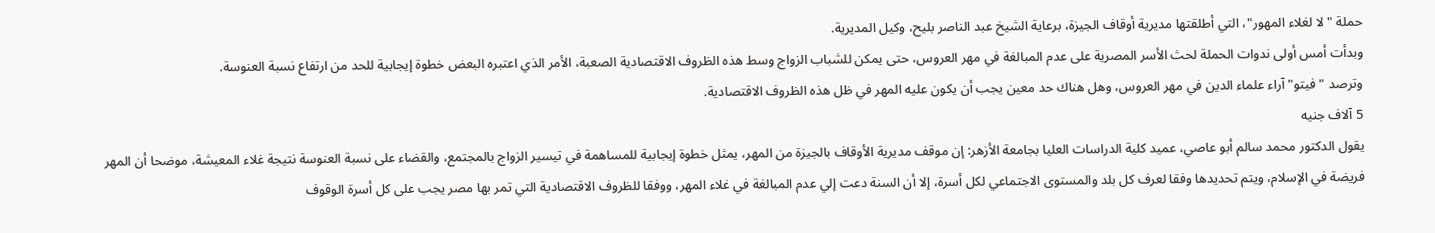حملة "لا لغلاء المهور"، التي أطلقتها مديرية أوقاف الجيزة، برعاية الشيخ عبد الناصر بليح، وكيل المديرية.
وبدأت أمس أولى ندوات الحملة لحث الأسر المصرية على عدم المبالغة في مهر العروس، حتى يمكن للشباب الزواج وسط هذه الظروف الاقتصادية الصعبة، الأمر الذي اعتبره البعض خطوة إيجابية للحد من ارتفاع نسبة العنوسة.
وترصد "فيتو" آراء علماء الدين في مهر العروس، وهل هناك حد معين يجب أن يكون عليه المهر في ظل هذه الظروف الاقتصادية.
5 آلاف جنيه
يقول الدكتور محمد سالم أبو عاصي، عميد كلية الدراسات العليا بجامعة الأزهر: إن موقف مديرية الأوقاف بالجيزة من المهر، يمثل خطوة إيجابية للمساهمة في تيسير الزواج بالمجتمع، والقضاء على نسبة العنوسة نتيجة غلاء المعيشة، موضحا أن المهر فريضة في الإسلام، ويتم تحديدها وفقا لعرف كل بلد والمستوى الاجتماعي لكل أسرة، إلا أن السنة دعت إلي عدم المبالغة في غلاء المهر، ووفقا للظروف الاقتصادية التي تمر بها مصر يجب على كل أسرة الوقوف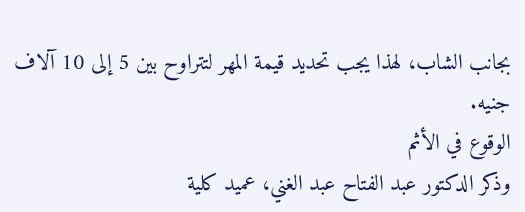بجانب الشاب، لهذا يجب تحديد قيمة المهر لتتراوح بين 5 إلى 10 آلاف جنيه.
الوقوع في الأثم
وذكر الدكتور عبد الفتاح عبد الغني، عميد كلية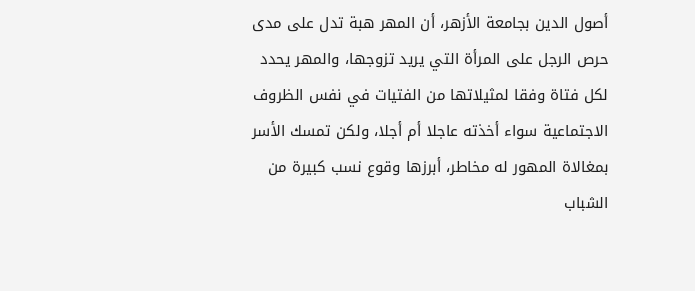أصول الدين بجامعة الأزهر، أن المهر هبة تدل على مدى حرص الرجل على المرأة التي يريد تزوجها، والمهر يحدد لكل فتاة وفقا لمثيلاتها من الفتيات في نفس الظروف الاجتماعية سواء أخذته عاجلا أم أجلا، ولكن تمسك الأسر بمغالاة المهور له مخاطر، أبرزها وقوع نسب كبيرة من الشباب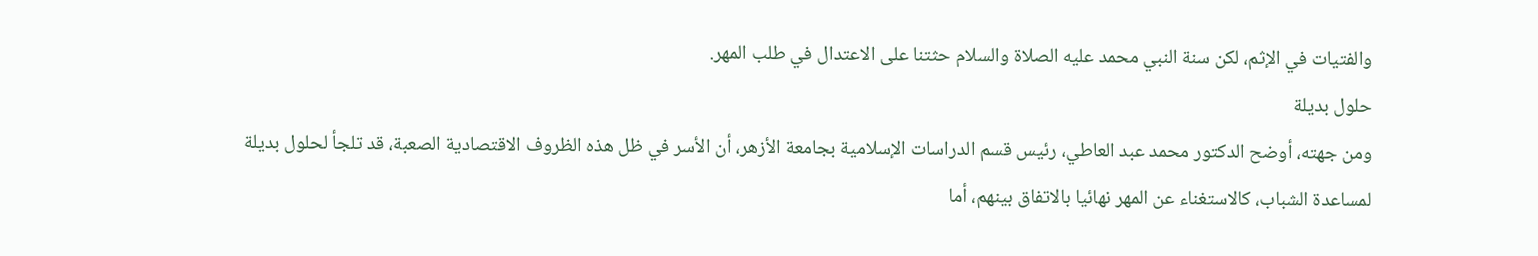والفتيات في الإثم، لكن سنة النبي محمد عليه الصلاة والسلام حثتنا على الاعتدال في طلب المهر.
حلول بديلة
ومن جهته، أوضح الدكتور محمد عبد العاطي، رئيس قسم الدراسات الإسلامية بجامعة الأزهر، أن الأسر في ظل هذه الظروف الاقتصادية الصعبة، قد تلجأ لحلول بديلة لمساعدة الشباب، كالاستغناء عن المهر نهائيا بالاتفاق بينهم، أما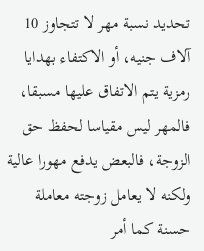تحديد نسبة مهر لا تتجاوز 10 آلاف جنيه، أو الاكتفاء بهدايا رمزية يتم الاتفاق عليها مسبقا، فالمهر ليس مقياسا لحفظ حق الزوجة، فالبعض يدفع مهورا عالية ولكنه لا يعامل زوجته معاملة حسنة كما أمر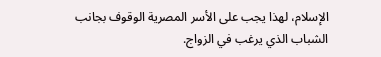الإسلام، لهذا يجب على الأسر المصرية الوقوف بجانب الشباب الذي يرغب في الزواج.